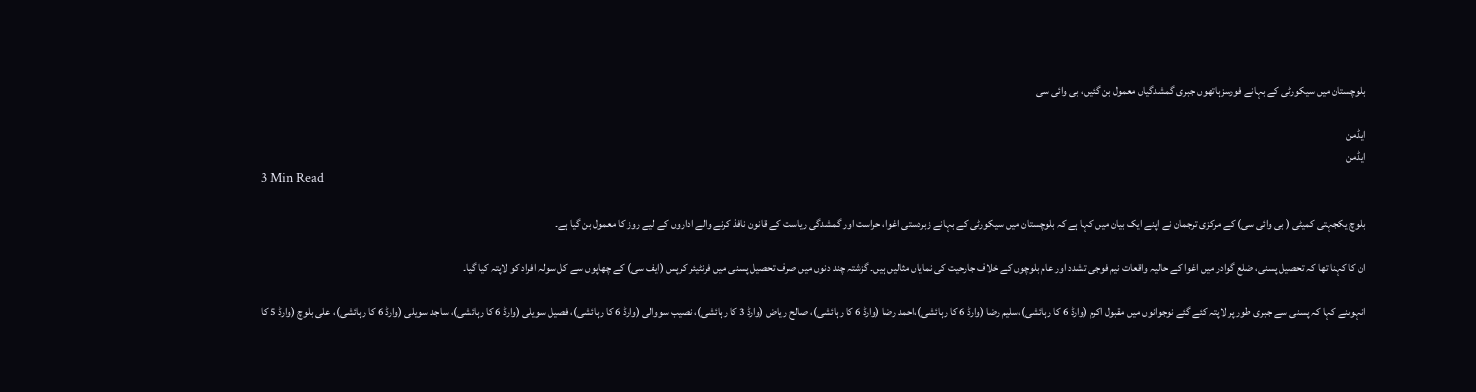بلوچستان میں سیکورٹی کے بہانے فورسزہاتھوں جبری گمشدگیاں معمول بن گئیں، بی وائی سی

ایڈمن
ایڈمن
3 Min Read

بلوچ یکجہتی کمیٹی ( بی وائی سی) کے مرکزی ترجمان نے اپنے ایک بیان میں کہا ہے کہ بلوچستان میں سیکورٹی کے بہانے زبردستی اغوا، حراست اور گمشدگی ریاست کے قانون نافذ کرنے والے اداروں کے لیے روز کا معمول بن گیا ہے۔

ان کا کہنا تھا کہ تحصیل پسنی، ضلع گوادر میں اغوا کے حالیہ واقعات نیم فوجی تشدد اور عام بلوچوں کے خلاف جارحیت کی نمایاں مثالیں ہیں۔ گزشتہ چند دنوں میں صرف تحصیل پسنی میں فرنٹیئر کرپس (ایف سی) کے چھاپوں سے کل سولہ افراد کو لاپتہ کیا گیا۔

انہوںنے کہا کہ پسنی سے جبری طور پر لاپتہ کئے گئے نوجوانوں میں مقبول اکرم (وارڈ 6 کا رہائشی)،سلیم رضا (وارڈ 6 کا رہائشی)،احمد رضا (وارڈ 6 کا رہائشی)، صالح ریاض (وارڈ 3 کا رہائشی)، نصیب سووالی (وارڈ 6 کا رہائشی)، فصیل سویلی (وارڈ 6 کا رہائشی)، ساجد سویلی (وارڈ 6 کا رہائشی)، علی بلوچ (وارڈ 5 کا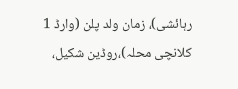رہائشی)، زمان ولد پلن (وارڈ 1 کلانچی محلہ)،روڈین شکیل،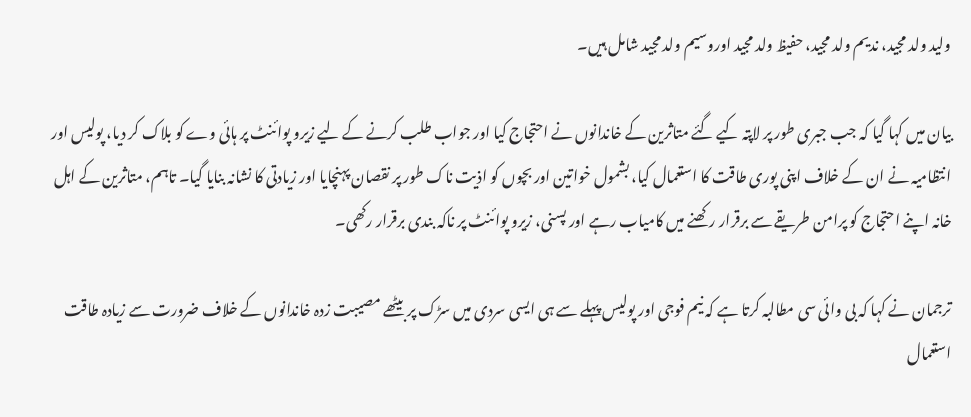ولید ولد مجید، ندیم ولد مجید، حفیظ ولد مجید اوروسیم ولد مجید شامل ہیں۔

بیان میں کہا گیا کہ جب جبری طور پر لاپتہ کیے گئے متاثرین کے خاندانوں نے احتجاج کیا اور جواب طلب کرنے کے لیے زیرو پوائنٹ پر ہائی وے کو بلاک کر دیا، پولیس اور انتظامیہ نے ان کے خلاف اپنی پوری طاقت کا استعمال کیا، بشمول خواتین اور بچوں کو اذیت ناک طور پر نقصان پہنچایا اور زیادتی کا نشانہ بنایا گیا۔ تاہم، متاثرین کے اہل خانہ اپنے احتجاج کو پرامن طریقے سے برقرار رکھنے میں کامیاب رہے اور پسنی، زیرو پوائنٹ پر ناکہ بندی برقرار رکھی۔

ترجمان نے کہا کہ بی وائی سی مطالبہ کرتا ہے کہ نیم فوجی اور پولیس پہلے سے ہی ایسی سردی میں سڑک پر بیٹھے مصیبت زدہ خاندانوں کے خلاف ضرورت سے زیادہ طاقت استعمال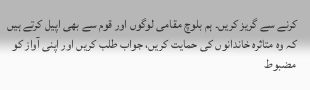کرنے سے گریز کریں۔ ہم بلوچ مقامی لوگوں اور قوم سے بھی اپیل کرتے ہیں کہ وہ متاثرہ خاندانوں کی حمایت کریں، جواب طلب کریں اور اپنی آواز کو مضبوط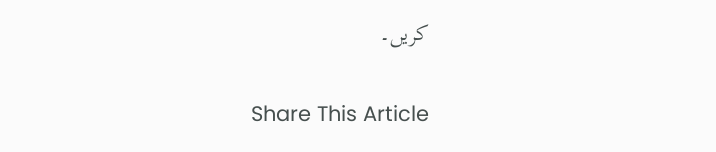کریں۔

Share This Article